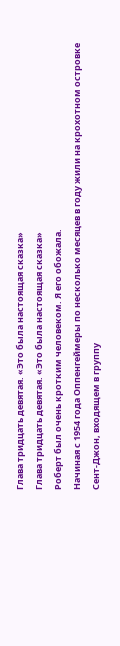Глава тридцать девятая. «Это была настоящая сказка»
Глава тридцать девятая. «Это была настоящая сказка»
Роберт был очень кротким человеком. Я его обожала.
Начиная с 1954 года Оппенгеймеры по несколько месяцев в году жили на крохотном островке Сент-Джон, входящем в группу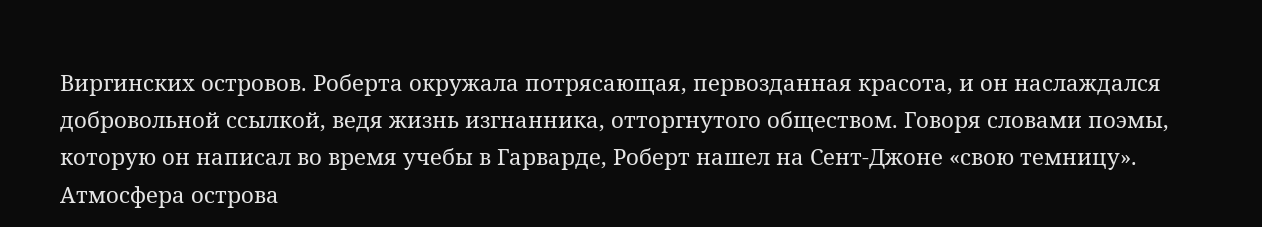Виргинских островов. Роберта окружала потрясающая, первозданная красота, и он наслаждался добровольной ссылкой, ведя жизнь изгнанника, отторгнутого обществом. Говоря словами поэмы, которую он написал во время учебы в Гарварде, Роберт нашел на Сент-Джоне «свою темницу». Атмосфера острова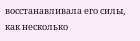восстанавливала его силы, как несколько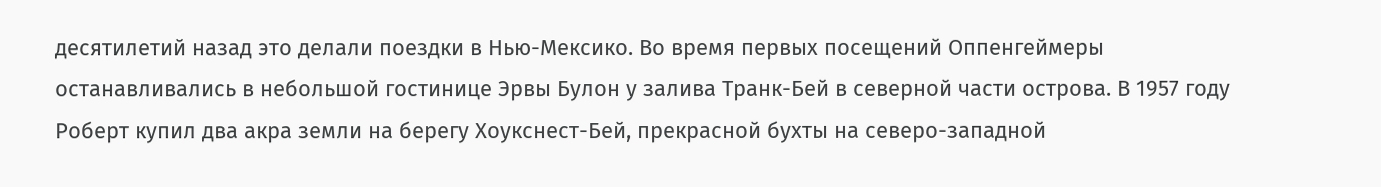десятилетий назад это делали поездки в Нью-Мексико. Во время первых посещений Оппенгеймеры останавливались в небольшой гостинице Эрвы Булон у залива Транк-Бей в северной части острова. В 1957 году Роберт купил два акра земли на берегу Хоукснест-Бей, прекрасной бухты на северо-западной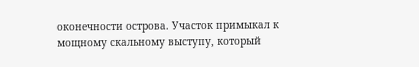оконечности острова. Участок примыкал к мощному скальному выступу, который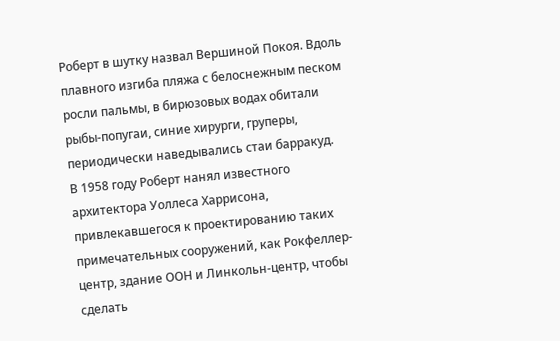Роберт в шутку назвал Вершиной Покоя. Вдоль плавного изгиба пляжа с белоснежным песком росли пальмы, в бирюзовых водах обитали рыбы-попугаи, синие хирурги, груперы, периодически наведывались стаи барракуд.
В 1958 году Роберт нанял известного архитектора Уоллеса Харрисона, привлекавшегося к проектированию таких примечательных сооружений, как Рокфеллер-центр, здание ООН и Линкольн-центр, чтобы сделать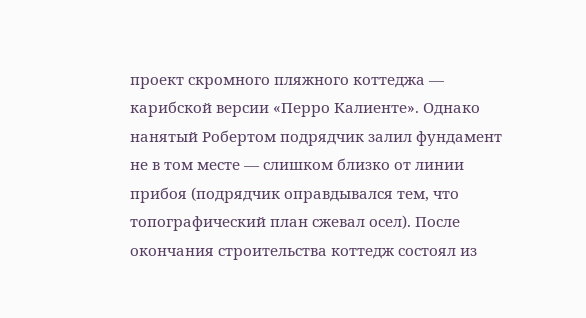проект скромного пляжного коттеджа — карибской версии «Перро Калиенте». Однако нанятый Робертом подрядчик залил фундамент не в том месте — слишком близко от линии прибоя (подрядчик оправдывался тем, что топографический план сжевал осел). После окончания строительства коттедж состоял из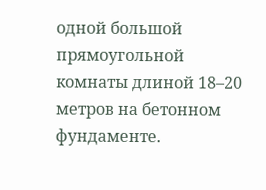одной большой прямоугольной комнаты длиной 18–20 метров на бетонном фундаменте.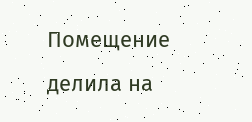Помещение делила на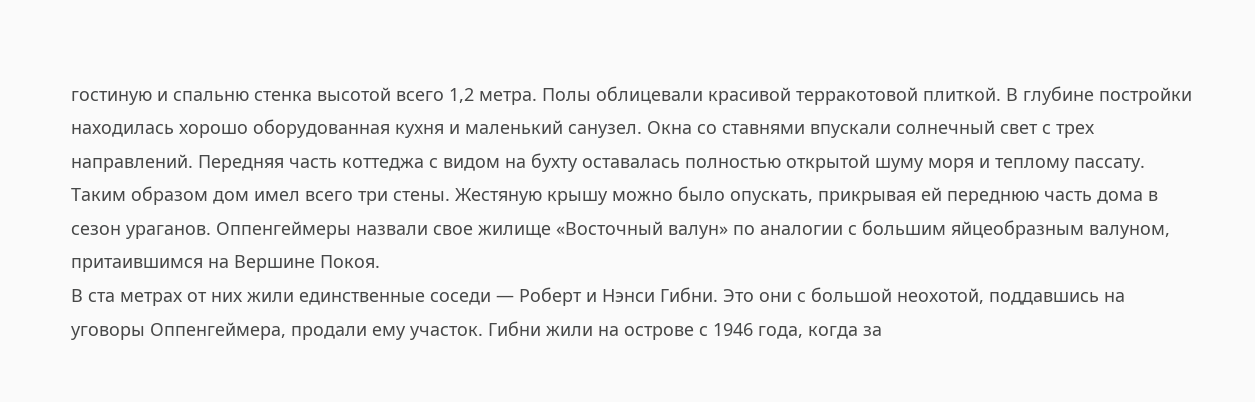гостиную и спальню стенка высотой всего 1,2 метра. Полы облицевали красивой терракотовой плиткой. В глубине постройки находилась хорошо оборудованная кухня и маленький санузел. Окна со ставнями впускали солнечный свет с трех направлений. Передняя часть коттеджа с видом на бухту оставалась полностью открытой шуму моря и теплому пассату. Таким образом дом имел всего три стены. Жестяную крышу можно было опускать, прикрывая ей переднюю часть дома в сезон ураганов. Оппенгеймеры назвали свое жилище «Восточный валун» по аналогии с большим яйцеобразным валуном, притаившимся на Вершине Покоя.
В ста метрах от них жили единственные соседи — Роберт и Нэнси Гибни. Это они с большой неохотой, поддавшись на уговоры Оппенгеймера, продали ему участок. Гибни жили на острове с 1946 года, когда за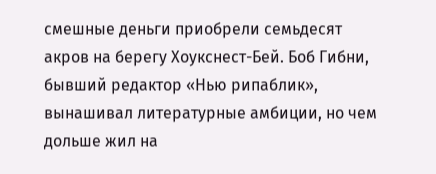смешные деньги приобрели семьдесят акров на берегу Хоукснест-Бей. Боб Гибни, бывший редактор «Нью рипаблик», вынашивал литературные амбиции, но чем дольше жил на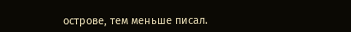острове, тем меньше писал.